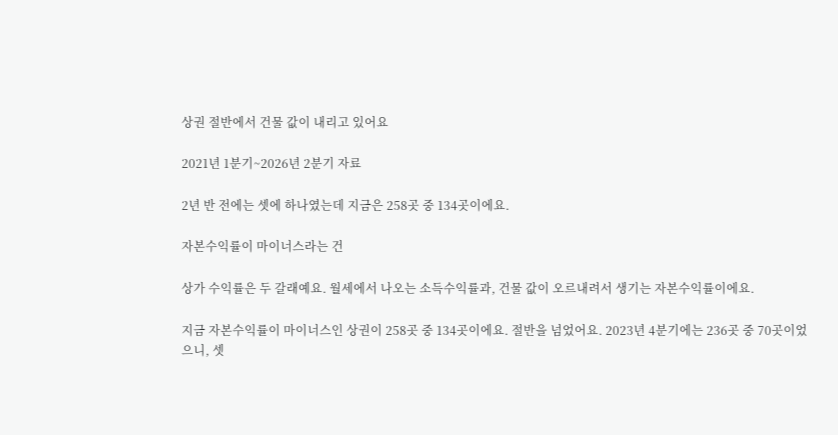상권 절반에서 건물 값이 내리고 있어요

2021년 1분기~2026년 2분기 자료

2년 반 전에는 셋에 하나였는데 지금은 258곳 중 134곳이에요.

자본수익률이 마이너스라는 건

상가 수익률은 두 갈래예요. 월세에서 나오는 소득수익률과, 건물 값이 오르내려서 생기는 자본수익률이에요.

지금 자본수익률이 마이너스인 상권이 258곳 중 134곳이에요. 절반을 넘었어요. 2023년 4분기에는 236곳 중 70곳이었으니, 셋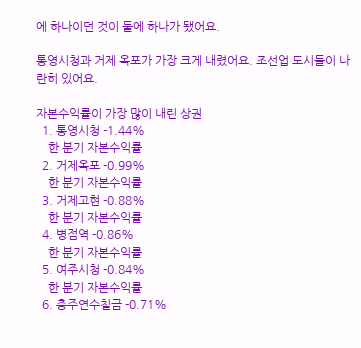에 하나이던 것이 둘에 하나가 됐어요.

통영시청과 거제 옥포가 가장 크게 내렸어요. 조선업 도시들이 나란히 있어요.

자본수익률이 가장 많이 내린 상권
  1. 통영시청 -1.44%
    한 분기 자본수익률
  2. 거제옥포 -0.99%
    한 분기 자본수익률
  3. 거제고현 -0.88%
    한 분기 자본수익률
  4. 병점역 -0.86%
    한 분기 자본수익률
  5. 여주시청 -0.84%
    한 분기 자본수익률
  6. 충주연수칠금 -0.71%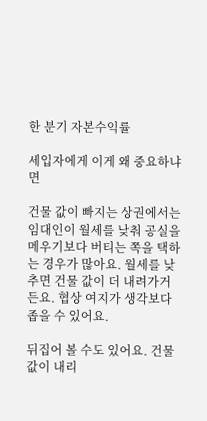한 분기 자본수익률

세입자에게 이게 왜 중요하냐면

건물 값이 빠지는 상권에서는 임대인이 월세를 낮춰 공실을 메우기보다 버티는 쪽을 택하는 경우가 많아요. 월세를 낮추면 건물 값이 더 내려가거든요. 협상 여지가 생각보다 좁을 수 있어요.

뒤집어 볼 수도 있어요. 건물 값이 내리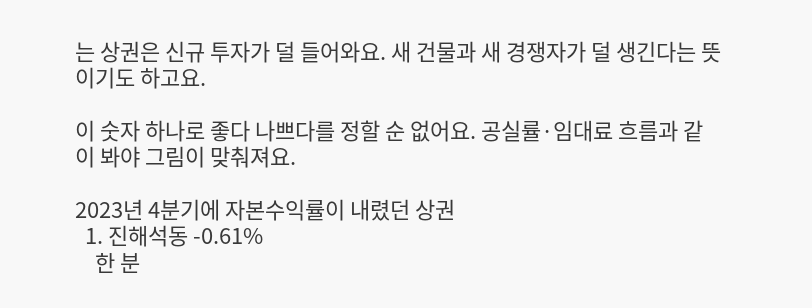는 상권은 신규 투자가 덜 들어와요. 새 건물과 새 경쟁자가 덜 생긴다는 뜻이기도 하고요.

이 숫자 하나로 좋다 나쁘다를 정할 순 없어요. 공실률·임대료 흐름과 같이 봐야 그림이 맞춰져요.

2023년 4분기에 자본수익률이 내렸던 상권
  1. 진해석동 -0.61%
    한 분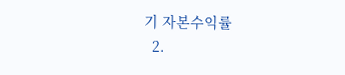기 자본수익률
  2.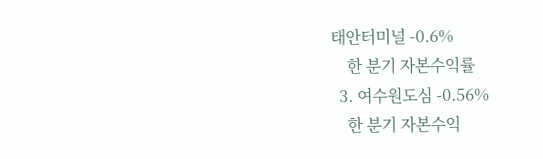태안터미널 -0.6%
    한 분기 자본수익률
  3. 여수원도심 -0.56%
    한 분기 자본수익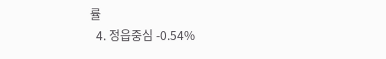률
  4. 정읍중심 -0.54%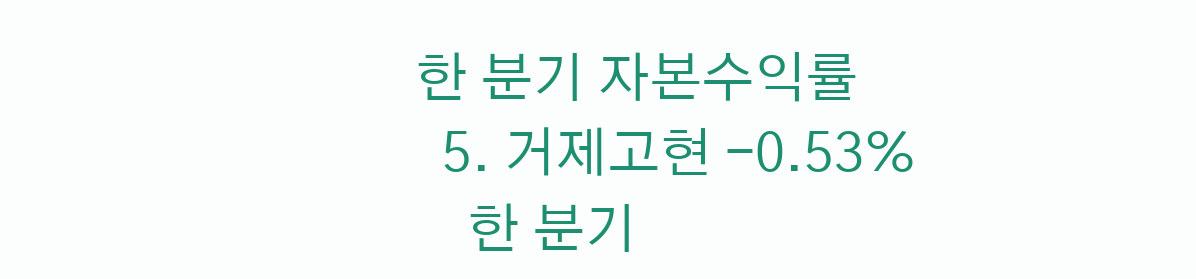한 분기 자본수익률
  5. 거제고현 -0.53%
    한 분기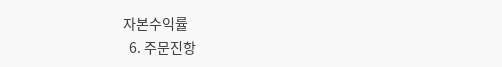자본수익률
  6. 주문진항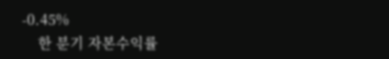-0.45%
    한 분기 자본수익률